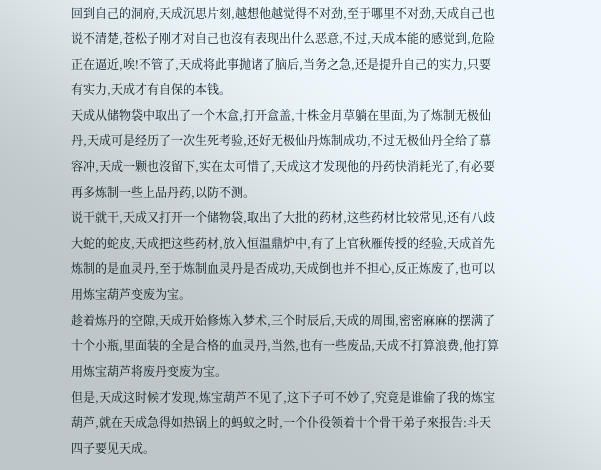回到自己的洞府,天成沉思片刻,越想他越觉得不对劲,至于哪里不对劲,天成自己也说不清楚,苍松子刚才对自己也沒有表现出什么恶意,不过,天成本能的感觉到,危险正在逼近,唉!不管了,天成将此事抛诸了脑后,当务之急,还是提升自己的实力,只要有实力,天成才有自保的本钱。
天成从储物袋中取出了一个木盒,打开盒盖,十株金月草躺在里面,为了炼制无极仙丹,天成可是经历了一次生死考验,还好无极仙丹炼制成功,不过无极仙丹全给了慕容冲,天成一颗也沒留下,实在太可惜了,天成这才发现他的丹药快消耗光了,有必要再多炼制一些上品丹药,以防不测。
说干就干,天成又打开一个储物袋,取出了大批的药材,这些药材比较常见,还有八歧大蛇的蛇皮,天成把这些药材,放入恒温鼎炉中,有了上官秋雁传授的经验,天成首先炼制的是血灵丹,至于炼制血灵丹是否成功,天成倒也并不担心,反正炼废了,也可以用炼宝葫芦变废为宝。
趁着炼丹的空隙,天成开始修炼入梦术,三个时辰后,天成的周围,密密麻麻的摆满了十个小瓶,里面装的全是合格的血灵丹,当然,也有一些废品,天成不打算浪费,他打算用炼宝葫芦将废丹变废为宝。
但是,天成这时候才发现,炼宝葫芦不见了,这下子可不妙了,究竟是谁偷了我的炼宝葫芦,就在天成急得如热锅上的蚂蚁之时,一个仆役领着十个骨干弟子來报告:斗天四子要见天成。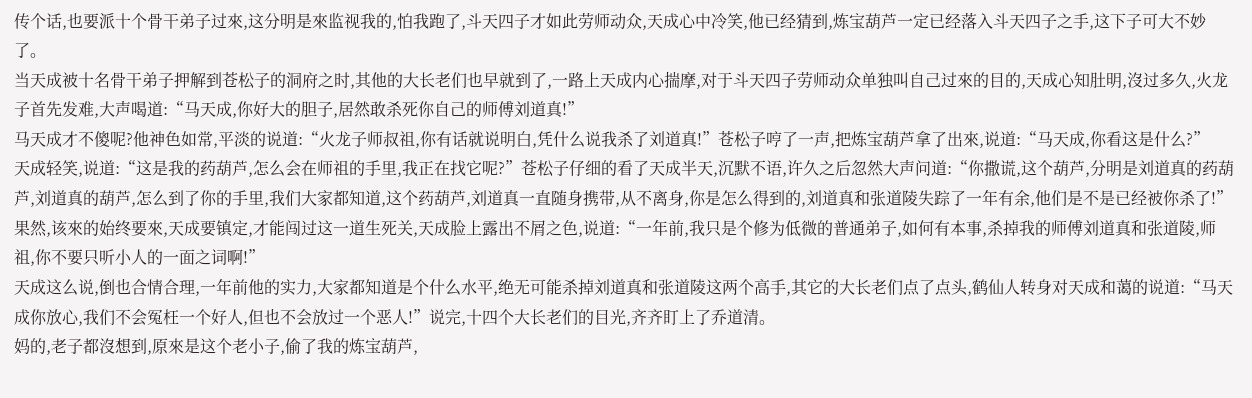传个话,也要派十个骨干弟子过來,这分明是來监视我的,怕我跑了,斗天四子才如此劳师动众,天成心中冷笑,他已经猜到,炼宝葫芦一定已经落入斗天四子之手,这下子可大不妙了。
当天成被十名骨干弟子押解到苍松子的洞府之时,其他的大长老们也早就到了,一路上天成内心揣摩,对于斗天四子劳师动众单独叫自己过來的目的,天成心知肚明,沒过多久,火龙子首先发难,大声喝道:“马天成,你好大的胆子,居然敢杀死你自己的师傅刘道真!”
马天成才不傻呢?他神色如常,平淡的说道:“火龙子师叔祖,你有话就说明白,凭什么说我杀了刘道真!”苍松子哼了一声,把炼宝葫芦拿了出來,说道:“马天成,你看这是什么?”
天成轻笑,说道:“这是我的药葫芦,怎么会在师祖的手里,我正在找它呢?”苍松子仔细的看了天成半天,沉默不语,许久之后忽然大声问道:“你撒谎,这个葫芦,分明是刘道真的药葫芦,刘道真的葫芦,怎么到了你的手里,我们大家都知道,这个药葫芦,刘道真一直随身携带,从不离身,你是怎么得到的,刘道真和张道陵失踪了一年有余,他们是不是已经被你杀了!”
果然,该來的始终要來,天成要镇定,才能闯过这一道生死关,天成脸上露出不屑之色,说道:“一年前,我只是个修为低微的普通弟子,如何有本事,杀掉我的师傅刘道真和张道陵,师祖,你不要只听小人的一面之词啊!”
天成这么说,倒也合情合理,一年前他的实力,大家都知道是个什么水平,绝无可能杀掉刘道真和张道陵这两个高手,其它的大长老们点了点头,鹤仙人转身对天成和蔼的说道:“马天成你放心,我们不会冤枉一个好人,但也不会放过一个恶人!”说完,十四个大长老们的目光,齐齐盯上了乔道清。
妈的,老子都沒想到,原來是这个老小子,偷了我的炼宝葫芦,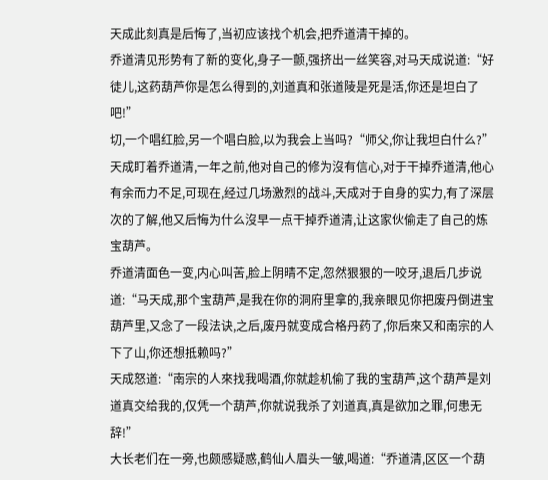天成此刻真是后悔了,当初应该找个机会,把乔道清干掉的。
乔道清见形势有了新的变化,身子一颤,强挤出一丝笑容,对马天成说道:“好徒儿,这药葫芦你是怎么得到的,刘道真和张道陵是死是活,你还是坦白了吧!”
切,一个唱红脸,另一个唱白脸,以为我会上当吗?“师父,你让我坦白什么?”天成盯着乔道清,一年之前,他对自己的修为沒有信心,对于干掉乔道清,他心有余而力不足,可现在,经过几场激烈的战斗,天成对于自身的实力,有了深层次的了解,他又后悔为什么沒早一点干掉乔道清,让这家伙偷走了自己的炼宝葫芦。
乔道清面色一变,内心叫苦,脸上阴晴不定,忽然狠狠的一咬牙,退后几步说道:“马天成,那个宝葫芦,是我在你的洞府里拿的,我亲眼见你把废丹倒进宝葫芦里,又念了一段法诀,之后,废丹就变成合格丹药了,你后來又和南宗的人下了山,你还想抵赖吗?”
天成怒道:“南宗的人來找我喝酒,你就趁机偷了我的宝葫芦,这个葫芦是刘道真交给我的,仅凭一个葫芦,你就说我杀了刘道真,真是欲加之罪,何患无辞!”
大长老们在一旁,也颇感疑惑,鹤仙人眉头一皱,喝道:“乔道清,区区一个葫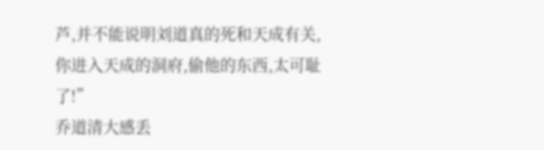芦,并不能说明刘道真的死和天成有关,你进入天成的洞府,偷他的东西,太可耻了!”
乔道清大感丢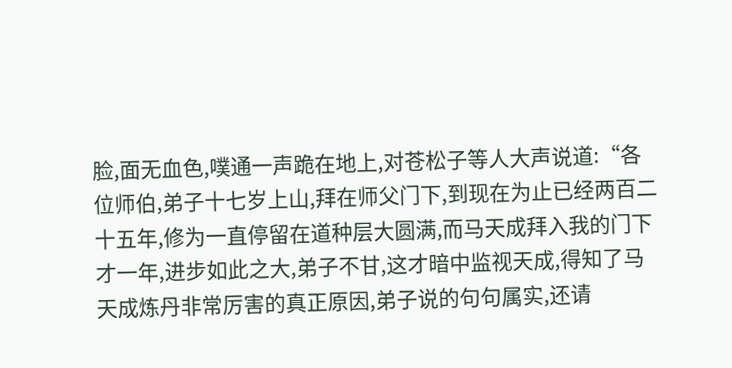脸,面无血色,噗通一声跪在地上,对苍松子等人大声说道:“各位师伯,弟子十七岁上山,拜在师父门下,到现在为止已经两百二十五年,修为一直停留在道种层大圆满,而马天成拜入我的门下才一年,进步如此之大,弟子不甘,这才暗中监视天成,得知了马天成炼丹非常厉害的真正原因,弟子说的句句属实,还请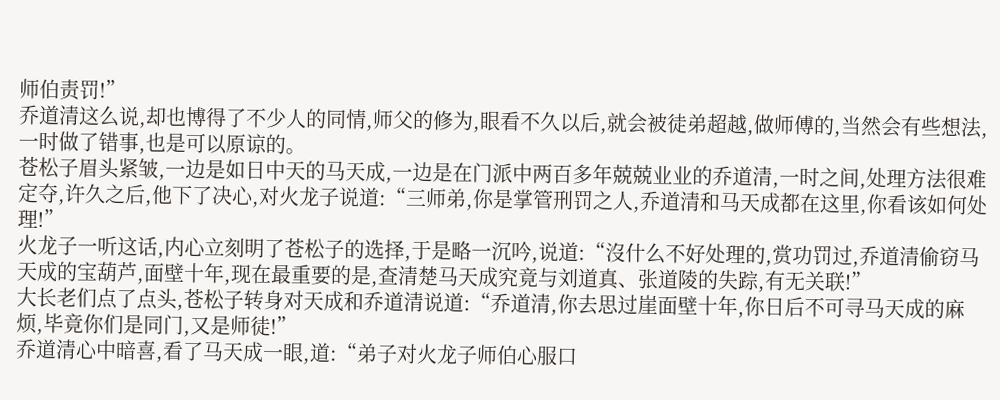师伯责罚!”
乔道清这么说,却也博得了不少人的同情,师父的修为,眼看不久以后,就会被徒弟超越,做师傅的,当然会有些想法,一时做了错事,也是可以原谅的。
苍松子眉头紧皱,一边是如日中天的马天成,一边是在门派中两百多年兢兢业业的乔道清,一时之间,处理方法很难定夺,许久之后,他下了决心,对火龙子说道:“三师弟,你是掌管刑罚之人,乔道清和马天成都在这里,你看该如何处理!”
火龙子一听这话,内心立刻明了苍松子的选择,于是略一沉吟,说道:“沒什么不好处理的,赏功罚过,乔道清偷窃马天成的宝葫芦,面壁十年,现在最重要的是,查清楚马天成究竟与刘道真、张道陵的失踪,有无关联!”
大长老们点了点头,苍松子转身对天成和乔道清说道:“乔道清,你去思过崖面壁十年,你日后不可寻马天成的麻烦,毕竟你们是同门,又是师徒!”
乔道清心中暗喜,看了马天成一眼,道:“弟子对火龙子师伯心服口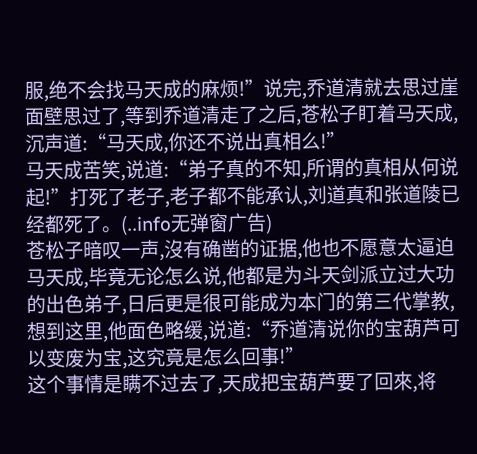服,绝不会找马天成的麻烦!”说完,乔道清就去思过崖面壁思过了,等到乔道清走了之后,苍松子盯着马天成,沉声道:“马天成,你还不说出真相么!”
马天成苦笑,说道:“弟子真的不知,所谓的真相从何说起!”打死了老子,老子都不能承认,刘道真和张道陵已经都死了。(..info无弹窗广告)
苍松子暗叹一声,沒有确凿的证据,他也不愿意太逼迫马天成,毕竟无论怎么说,他都是为斗天剑派立过大功的出色弟子,日后更是很可能成为本门的第三代掌教,想到这里,他面色略缓,说道:“乔道清说你的宝葫芦可以变废为宝,这究竟是怎么回事!”
这个事情是瞒不过去了,天成把宝葫芦要了回來,将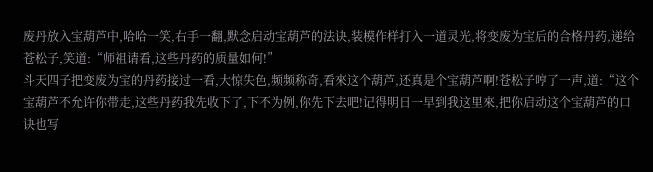废丹放入宝葫芦中,哈哈一笑,右手一翻,默念启动宝葫芦的法诀,装模作样打入一道灵光,将变废为宝后的合格丹药,递给苍松子,笑道:“师祖请看,这些丹药的质量如何!”
斗天四子把变废为宝的丹药接过一看,大惊失色,频频称奇,看來这个葫芦,还真是个宝葫芦啊!苍松子哼了一声,道:“这个宝葫芦不允许你带走,这些丹药我先收下了,下不为例,你先下去吧!记得明日一早到我这里來,把你启动这个宝葫芦的口诀也写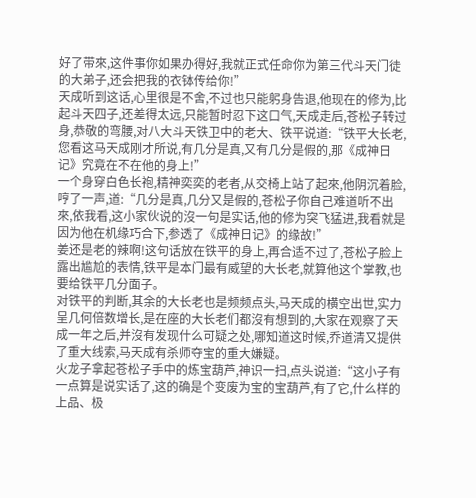好了带來,这件事你如果办得好,我就正式任命你为第三代斗天门徒的大弟子,还会把我的衣钵传给你!”
天成听到这话,心里很是不舍,不过也只能躬身告退,他现在的修为,比起斗天四子,还差得太远,只能暂时忍下这口气,天成走后,苍松子转过身,恭敬的弯腰,对八大斗天铁卫中的老大、铁平说道:“铁平大长老,您看这马天成刚才所说,有几分是真,又有几分是假的,那《成神日记》究竟在不在他的身上!”
一个身穿白色长袍,精神奕奕的老者,从交椅上站了起來,他阴沉着脸,哼了一声,道:“几分是真,几分又是假的,苍松子你自己难道听不出來,依我看,这小家伙说的沒一句是实话,他的修为突飞猛进,我看就是因为他在机缘巧合下,参透了《成神日记》的缘故!”
姜还是老的辣啊!这句话放在铁平的身上,再合适不过了,苍松子脸上露出尴尬的表情,铁平是本门最有威望的大长老,就算他这个掌教,也要给铁平几分面子。
对铁平的判断,其余的大长老也是频频点头,马天成的横空出世,实力呈几何倍数增长,是在座的大长老们都沒有想到的,大家在观察了天成一年之后,并沒有发现什么可疑之处,哪知道这时候,乔道清又提供了重大线索,马天成有杀师夺宝的重大嫌疑。
火龙子拿起苍松子手中的炼宝葫芦,神识一扫,点头说道:“这小子有一点算是说实话了,这的确是个变废为宝的宝葫芦,有了它,什么样的上品、极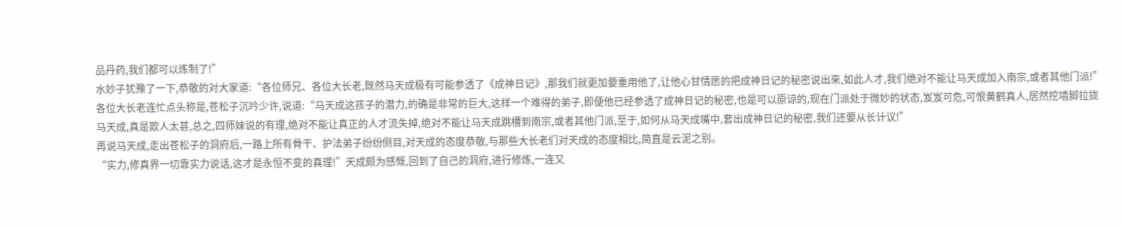品丹药,我们都可以炼制了!”
水妙子犹豫了一下,恭敬的对大家道:“各位师兄、各位大长老,既然马天成极有可能参透了《成神日记》,那我们就更加要重用他了,让他心甘情愿的把成神日记的秘密说出來,如此人才,我们绝对不能让马天成加入南宗,或者其他门派!”
各位大长老连忙点头称是,苍松子沉吟少许,说道:“马天成这孩子的潜力,的确是非常的巨大,这样一个难得的弟子,即便他已经参透了成神日记的秘密,也是可以原谅的,现在门派处于微妙的状态,岌岌可危,可恨黄鹤真人,居然挖墙脚拉拢马天成,真是欺人太甚,总之,四师妹说的有理,绝对不能让真正的人才流失掉,绝对不能让马天成跳槽到南宗,或者其他门派,至于,如何从马天成嘴中,套出成神日记的秘密,我们还要从长计议!”
再说马天成,走出苍松子的洞府后,一路上所有骨干、护法弟子纷纷侧目,对天成的态度恭敬,与那些大长老们对天成的态度相比,简直是云泥之别。
“实力,修真界一切靠实力说话,这才是永恒不变的真理!”天成颇为感慨,回到了自己的洞府,进行修炼,一连又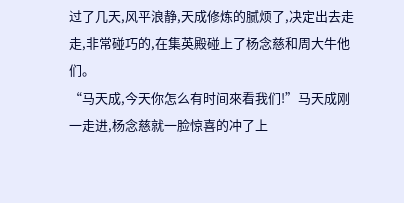过了几天,风平浪静,天成修炼的腻烦了,决定出去走走,非常碰巧的,在集英殿碰上了杨念慈和周大牛他们。
“马天成,今天你怎么有时间來看我们!”马天成刚一走进,杨念慈就一脸惊喜的冲了上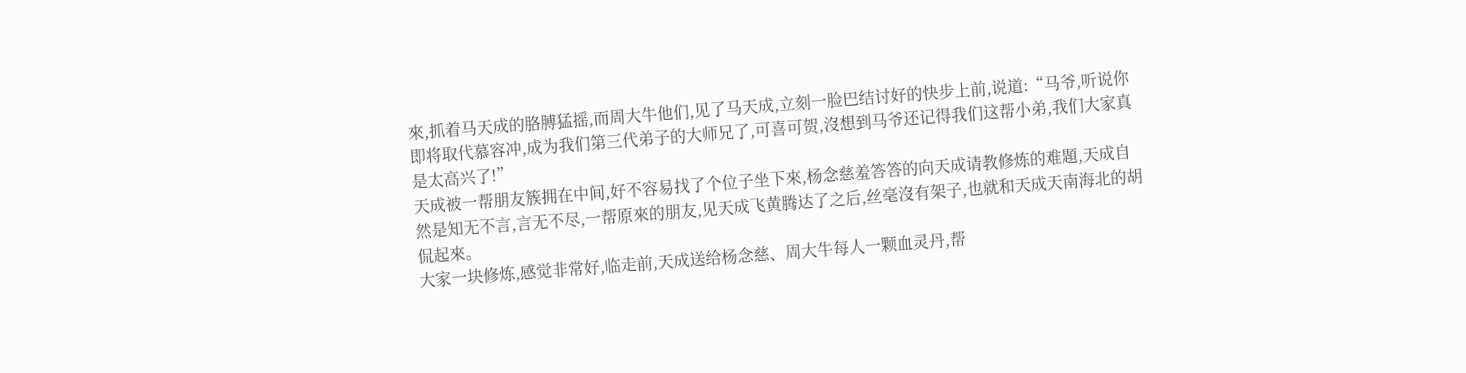來,抓着马天成的胳膊猛摇,而周大牛他们,见了马天成,立刻一脸巴结讨好的快步上前,说道:“马爷,听说你即将取代慕容冲,成为我们第三代弟子的大师兄了,可喜可贺,沒想到马爷还记得我们这帮小弟,我们大家真是太高兴了!”
天成被一帮朋友簇拥在中间,好不容易找了个位子坐下來,杨念慈羞答答的向天成请教修炼的难題,天成自然是知无不言,言无不尽,一帮原來的朋友,见天成飞黄腾达了之后,丝毫沒有架子,也就和天成天南海北的胡侃起來。
大家一块修炼,感觉非常好,临走前,天成送给杨念慈、周大牛每人一颗血灵丹,帮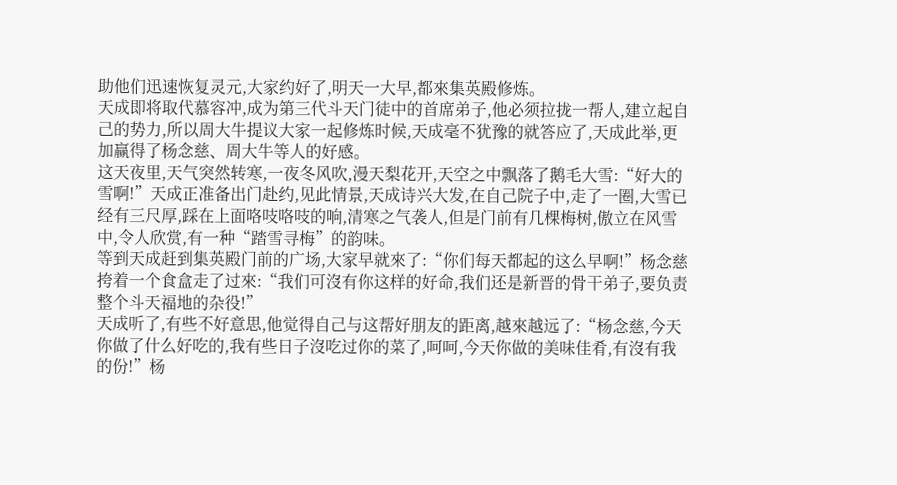助他们迅速恢复灵元,大家约好了,明天一大早,都來集英殿修炼。
天成即将取代慕容冲,成为第三代斗天门徒中的首席弟子,他必须拉拢一帮人,建立起自己的势力,所以周大牛提议大家一起修炼时候,天成毫不犹豫的就答应了,天成此举,更加赢得了杨念慈、周大牛等人的好感。
这天夜里,天气突然转寒,一夜冬风吹,漫天梨花开,天空之中飘落了鹅毛大雪:“好大的雪啊!”天成正准备出门赴约,见此情景,天成诗兴大发,在自己院子中,走了一圈,大雪已经有三尺厚,踩在上面咯吱咯吱的响,清寒之气袭人,但是门前有几棵梅树,傲立在风雪中,令人欣赏,有一种“踏雪寻梅”的韵味。
等到天成赶到集英殿门前的广场,大家早就來了:“你们每天都起的这么早啊!”杨念慈挎着一个食盒走了过來:“我们可沒有你这样的好命,我们还是新晋的骨干弟子,要负责整个斗天福地的杂役!”
天成听了,有些不好意思,他觉得自己与这帮好朋友的距离,越來越远了:“杨念慈,今天你做了什么好吃的,我有些日子沒吃过你的菜了,呵呵,今天你做的美味佳肴,有沒有我的份!”杨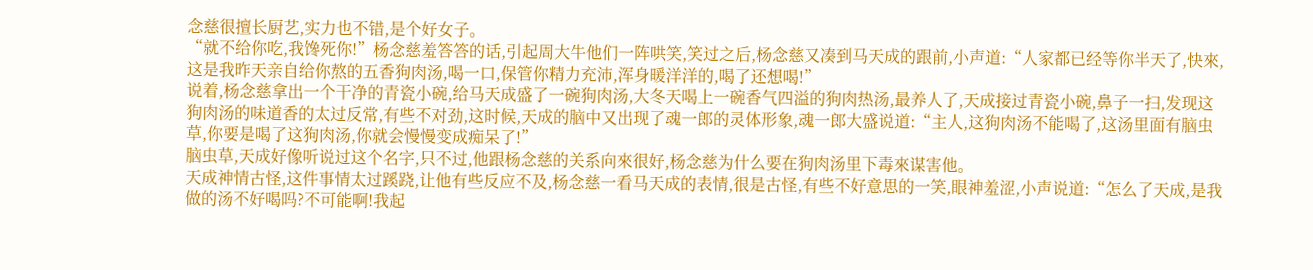念慈很擅长厨艺,实力也不错,是个好女子。
“就不给你吃,我馋死你!”杨念慈羞答答的话,引起周大牛他们一阵哄笑,笑过之后,杨念慈又凑到马天成的跟前,小声道:“人家都已经等你半天了,快來,这是我昨天亲自给你熬的五香狗肉汤,喝一口,保管你精力充沛,浑身暖洋洋的,喝了还想喝!”
说着,杨念慈拿出一个干净的青瓷小碗,给马天成盛了一碗狗肉汤,大冬天喝上一碗香气四溢的狗肉热汤,最养人了,天成接过青瓷小碗,鼻子一扫,发现这狗肉汤的味道香的太过反常,有些不对劲,这时候,天成的脑中又出现了魂一郎的灵体形象,魂一郎大盛说道:“主人,这狗肉汤不能喝了,这汤里面有脑虫草,你要是喝了这狗肉汤,你就会慢慢变成痴呆了!”
脑虫草,天成好像听说过这个名字,只不过,他跟杨念慈的关系向來很好,杨念慈为什么要在狗肉汤里下毒來谋害他。
天成神情古怪,这件事情太过蹊跷,让他有些反应不及,杨念慈一看马天成的表情,很是古怪,有些不好意思的一笑,眼神羞涩,小声说道:“怎么了天成,是我做的汤不好喝吗?不可能啊!我起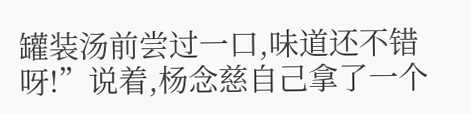罐装汤前尝过一口,味道还不错呀!”说着,杨念慈自己拿了一个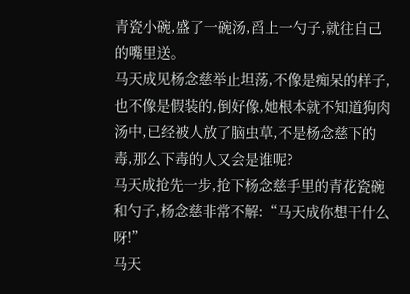青瓷小碗,盛了一碗汤,舀上一勺子,就往自己的嘴里送。
马天成见杨念慈举止坦荡,不像是痴呆的样子,也不像是假装的,倒好像,她根本就不知道狗肉汤中,已经被人放了脑虫草,不是杨念慈下的毒,那么下毒的人又会是谁呢?
马天成抢先一步,抢下杨念慈手里的青花瓷碗和勺子,杨念慈非常不解:“马天成你想干什么呀!”
马天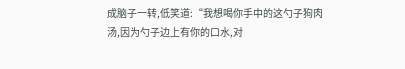成脑子一转,低笑道:“我想喝你手中的这勺子狗肉汤,因为勺子边上有你的口水,对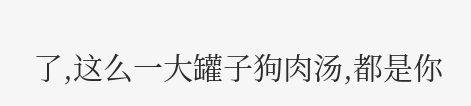了,这么一大罐子狗肉汤,都是你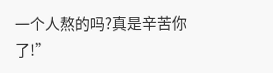一个人熬的吗?真是辛苦你了!”